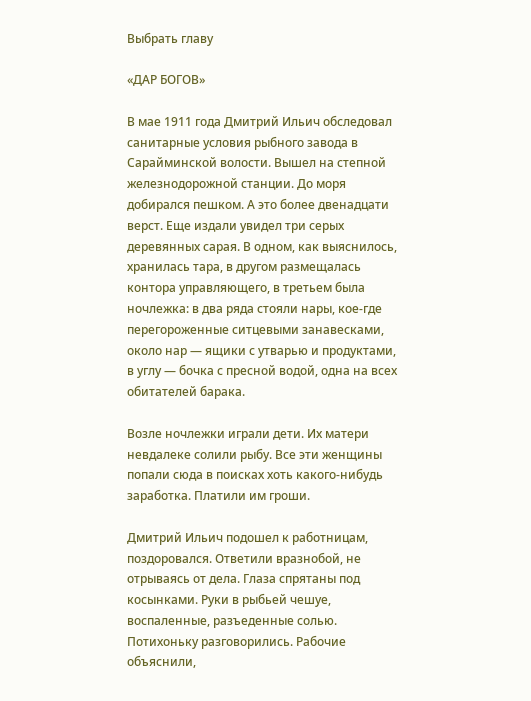Выбрать главу

«ДАР БОГОВ»

В мае 1911 года Дмитрий Ильич обследовал санитарные условия рыбного завода в Сарайминской волости. Вышел на степной железнодорожной станции. До моря добирался пешком. А это более двенадцати верст. Еще издали увидел три серых деревянных сарая. В одном, как выяснилось, хранилась тара, в другом размещалась контора управляющего, в третьем была ночлежка: в два ряда стояли нары, кое-где перегороженные ситцевыми занавесками, около нар — ящики с утварью и продуктами, в углу — бочка с пресной водой, одна на всех обитателей барака.

Возле ночлежки играли дети. Их матери невдалеке солили рыбу. Все эти женщины попали сюда в поисках хоть какого-нибудь заработка. Платили им гроши.

Дмитрий Ильич подошел к работницам, поздоровался. Ответили вразнобой, не отрываясь от дела. Глаза спрятаны под косынками. Руки в рыбьей чешуе, воспаленные, разъеденные солью. Потихоньку разговорились. Рабочие объяснили,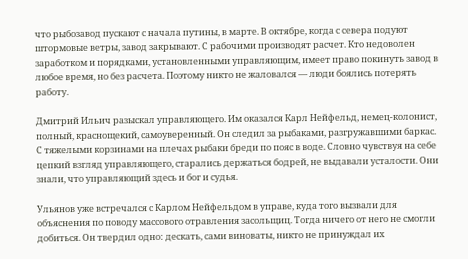что рыбозавод пускают с начала путины, в марте. В октябре, когда с севера подуют штормовые ветры, завод закрывают. С рабочими производят расчет. Кто недоволен заработком и порядками, установленными управляющим, имеет право покинуть завод в любое время, но без расчета. Поэтому никто не жаловался — люди боялись потерять работу.

Дмитрий Ильич разыскал управляющего. Им оказался Карл Нейфельд, немец-колонист, полный, краснощекий, самоуверенный. Он следил за рыбаками, разгружавшими баркас. С тяжелыми корзинами на плечах рыбаки бреди по пояс в воде. Словно чувствуя на себе цепкий взгляд управляющего, старались держаться бодрей, не выдавали усталости. Они знали, что управляющий здесь и бог и судья.

Ульянов уже встречался с Карлом Нейфельдом в управе, куда того вызвали для объяснения по поводу массового отравления засольщиц. Тогда ничего от него не смогли добиться. Он твердил одно: дескать, сами виноваты, никто не принуждал их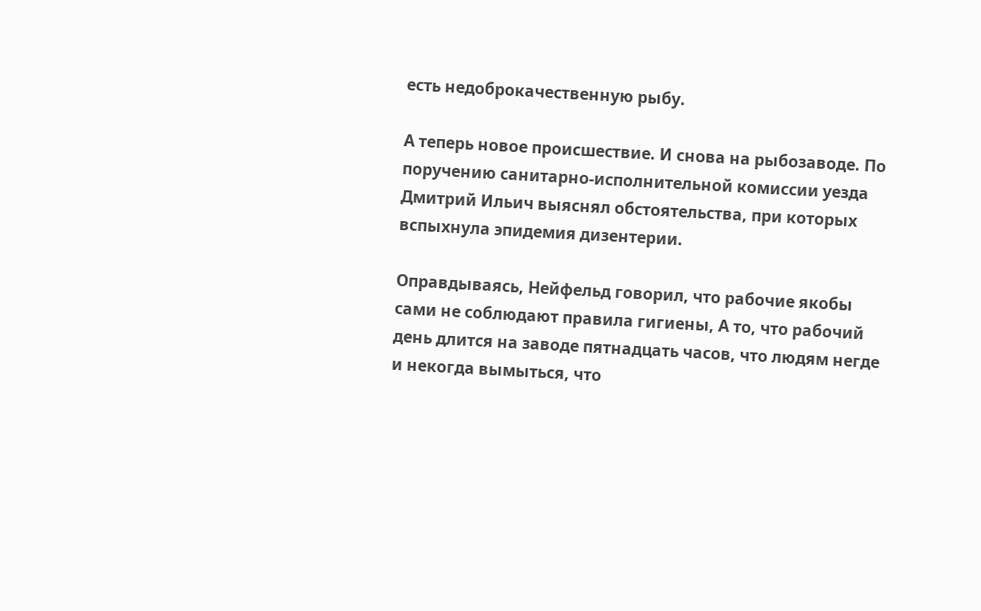есть недоброкачественную рыбу.

А теперь новое происшествие. И снова на рыбозаводе. По поручению санитарно-исполнительной комиссии уезда Дмитрий Ильич выяснял обстоятельства, при которых вспыхнула эпидемия дизентерии.

Оправдываясь, Нейфельд говорил, что рабочие якобы сами не соблюдают правила гигиены, А то, что рабочий день длится на заводе пятнадцать часов, что людям негде и некогда вымыться, что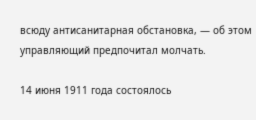всюду антисанитарная обстановка, — об этом управляющий предпочитал молчать.

14 июня 1911 года состоялось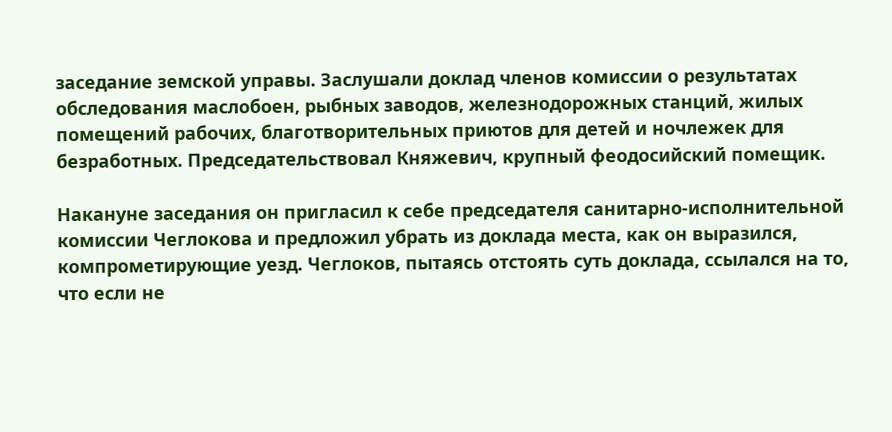заседание земской управы. Заслушали доклад членов комиссии о результатах обследования маслобоен, рыбных заводов, железнодорожных станций, жилых помещений рабочих, благотворительных приютов для детей и ночлежек для безработных. Председательствовал Княжевич, крупный феодосийский помещик.

Накануне заседания он пригласил к себе председателя санитарно-исполнительной комиссии Чеглокова и предложил убрать из доклада места, как он выразился, компрометирующие уезд. Чеглоков, пытаясь отстоять суть доклада, ссылался на то, что если не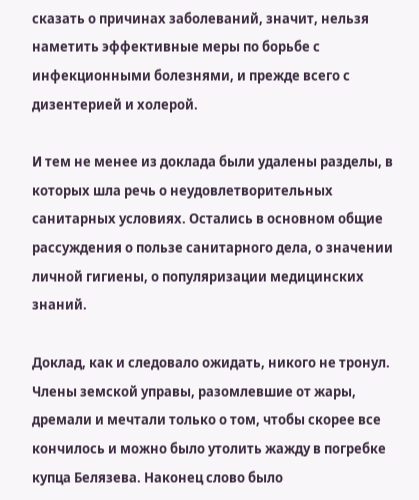сказать о причинах заболеваний, значит, нельзя наметить эффективные меры по борьбе с инфекционными болезнями, и прежде всего с дизентерией и холерой.

И тем не менее из доклада были удалены разделы, в которых шла речь о неудовлетворительных санитарных условиях. Остались в основном общие рассуждения о пользе санитарного дела, о значении личной гигиены, о популяризации медицинских знаний.

Доклад, как и следовало ожидать, никого не тронул. Члены земской управы, разомлевшие от жары, дремали и мечтали только о том, чтобы скорее все кончилось и можно было утолить жажду в погребке купца Белязева. Наконец слово было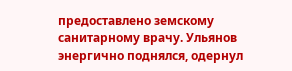предоставлено земскому санитарному врачу. Ульянов энергично поднялся, одернул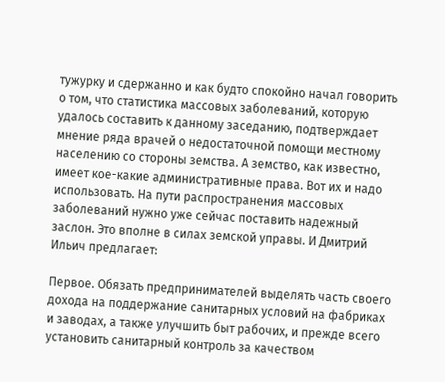тужурку и сдержанно и как будто спокойно начал говорить о том, что статистика массовых заболеваний, которую удалось составить к данному заседанию, подтверждает мнение ряда врачей о недостаточной помощи местному населению со стороны земства. А земство, как известно, имеет кое-какие административные права. Вот их и надо использовать. На пути распространения массовых заболеваний нужно уже сейчас поставить надежный заслон. Это вполне в силах земской управы. И Дмитрий Ильич предлагает:

Первое. Обязать предпринимателей выделять часть своего дохода на поддержание санитарных условий на фабриках и заводах, а также улучшить быт рабочих, и прежде всего установить санитарный контроль за качеством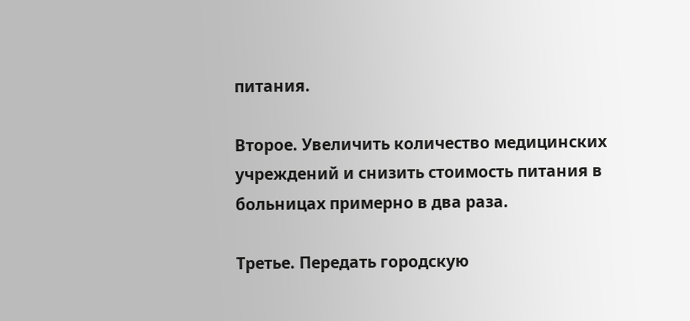питания.

Второе. Увеличить количество медицинских учреждений и снизить стоимость питания в больницах примерно в два раза.

Третье. Передать городскую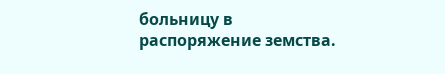больницу в распоряжение земства.